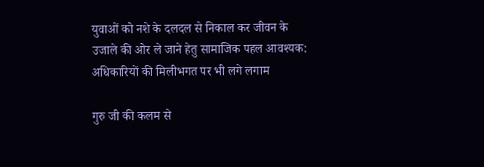युवाओं को नशे के दलदल से निकाल कर जीवन के उजाले की ओर ले जाने हेतु सामाजिक पहल आवश्यक: अधिकारियों की मिलीभगत पर भी लगे लगाम

गुरु जी की कलम से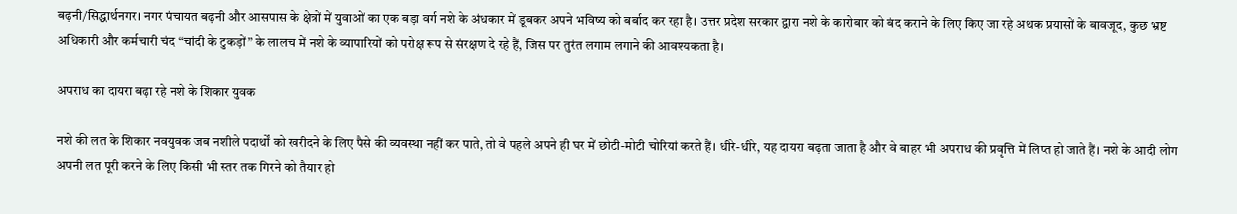बढ़नी/सिद्धार्थनगर। नगर पंचायत बढ़नी और आसपास के क्षेत्रों में युवाओं का एक बड़ा वर्ग नशे के अंधकार में डूबकर अपने भविष्य को बर्बाद कर रहा है। उत्तर प्रदेश सरकार द्वारा नशे के कारोबार को बंद कराने के लिए किए जा रहे अथक प्रयासों के बावजूद, कुछ भ्रष्ट अधिकारी और कर्मचारी चंद “चांदी के टुकड़ों” के लालच में नशे के व्यापारियों को परोक्ष रूप से संरक्षण दे रहे हैं, जिस पर तुरंत लगाम लगाने की आवश्यकता है।

अपराध का दायरा बढ़ा रहे नशे के शिकार युवक

नशे की लत के शिकार नवयुवक जब नशीले पदार्थों को खरीदने के लिए पैसे की व्यवस्था नहीं कर पाते, तो वे पहले अपने ही घर में छोटी-मोटी चोरियां करते हैं। धीरे-धीरे, यह दायरा बढ़ता जाता है और वे बाहर भी अपराध की प्रवृत्ति में लिप्त हो जाते हैं। नशे के आदी लोग अपनी लत पूरी करने के लिए किसी भी स्तर तक गिरने को तैयार हो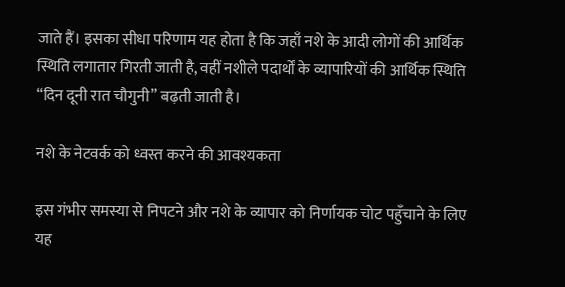जाते हैं। इसका सीधा परिणाम यह होता है कि जहाँ नशे के आदी लोगों की आर्थिक स्थिति लगातार गिरती जाती है, वहीं नशीले पदार्थों के व्यापारियों की आर्थिक स्थिति “दिन दूनी रात चौगुनी” बढ़ती जाती है।

नशे के नेटवर्क को ध्वस्त करने की आवश्यकता

इस गंभीर समस्या से निपटने और नशे के व्यापार को निर्णायक चोट पहुँचाने के लिए यह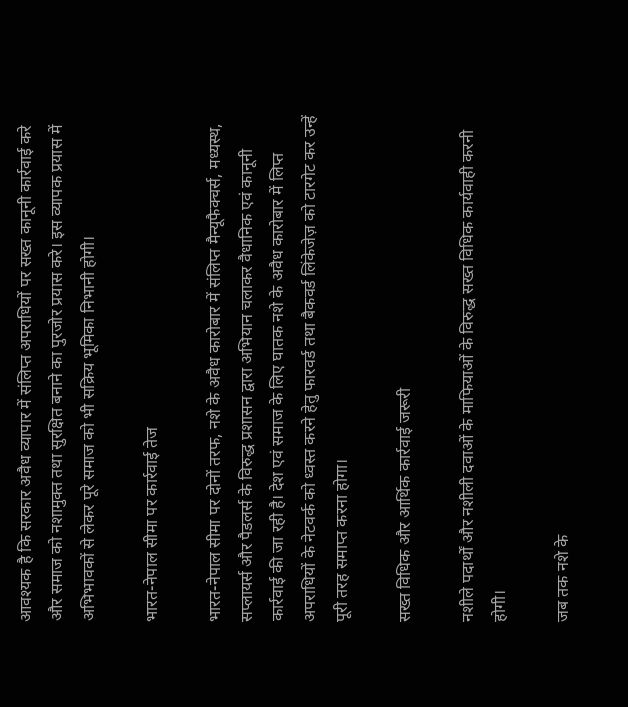आवश्यक है कि सरकार अवैध व्यापार में संलिप्त अपराधियों पर सख्त कानूनी कार्रवाई करे और समाज को नशामुक्त तथा सुरक्षित बनाने का पुरजोर प्रयास करे। इस व्यापक प्रयास में अभिभावकों से लेकर पूरे समाज को भी सक्रिय भूमिका निभानी होगी।

भारत-नेपाल सीमा पर कार्रवाई तेज

भारत-नेपाल सीमा पर दोनों तरफ, नशे के अवैध कारोबार में संलिप्त मैन्यूफैक्चर्स, मध्यस्थ, सप्लायर्स और पैडलर्स के विरुद्ध प्रशासन द्वारा अभियान चलाकर वैधानिक एवं कानूनी कार्रवाई की जा रही है। देश एवं समाज के लिए घातक नशे के अवैध कारोबार में लिप्त अपराधियों के नेटवर्क को ध्वस्त करने हेतु फारवर्ड तथा बैकवर्ड लिंकेजेज़ को टारगेट कर उन्हें पूरी तरह समाप्त करना होगा।

सख्त विधिक और आर्थिक कार्रवाई जरूरी

नशीले पदार्थों और नशीली दवाओं के माफियाओं के विरुद्ध सख्त विधिक कार्यवाही करनी होगी।

जब तक नशे के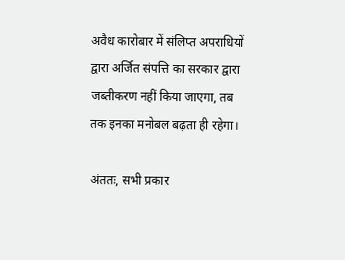अवैध कारोबार में संलिप्त अपराधियों द्वारा अर्जित संपत्ति का सरकार द्वारा जब्तीकरण नहीं किया जाएगा, तब तक इनका मनोबल बढ़ता ही रहेगा।

अंततः, सभी प्रकार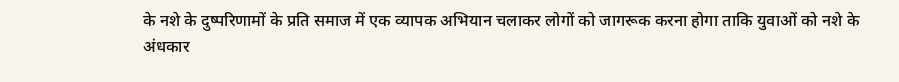के नशे के दुष्परिणामों के प्रति समाज में एक व्यापक अभियान चलाकर लोगों को जागरूक करना होगा ताकि युवाओं को नशे के अंधकार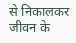से निकालकर जीवन के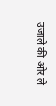उजाले की ओर ले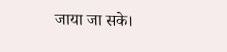जाया जा सके।